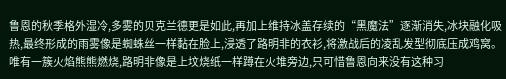鲁恩的秋季格外湿冷,多雾的贝克兰德更是如此,再加上维持冰盖存续的“黑魔法”逐渐消失,冰块融化吸热,最终形成的雨雾像是蜘蛛丝一样黏在脸上,浸透了路明非的衣衫,将激战后的凌乱发型彻底压成鸡窝。
唯有一簇火焰熊熊燃烧,路明非像是上坟烧纸一样蹲在火堆旁边,只可惜鲁恩向来没有这种习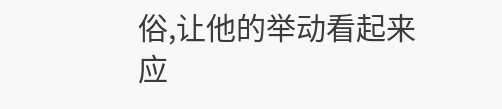俗,让他的举动看起来应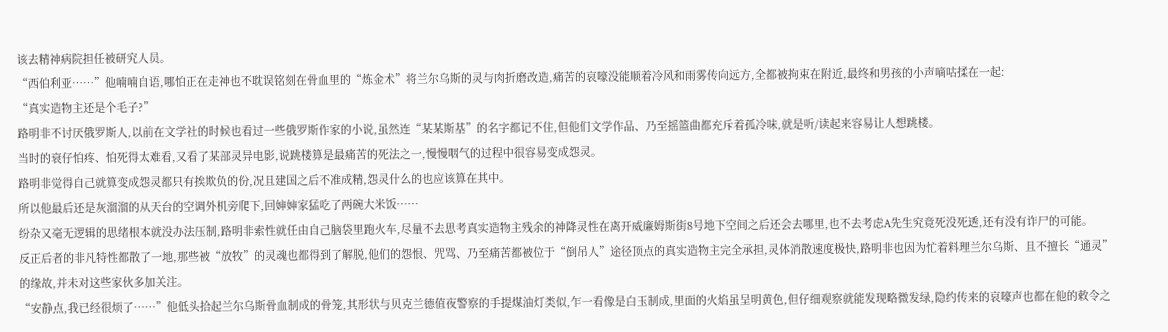该去精神病院担任被研究人员。
“西伯利亚……”他喃喃自语,哪怕正在走神也不耽误铭刻在骨血里的“炼金术”将兰尔乌斯的灵与肉折磨改造,痛苦的哀嚎没能顺着冷风和雨雾传向远方,全都被拘束在附近,最终和男孩的小声嘀咕揉在一起:
“真实造物主还是个毛子?”
路明非不讨厌俄罗斯人,以前在文学社的时候也看过一些俄罗斯作家的小说,虽然连“某某斯基”的名字都记不住,但他们文学作品、乃至摇篮曲都充斥着孤冷味,就是听/读起来容易让人想跳楼。
当时的衰仔怕疼、怕死得太难看,又看了某部灵异电影,说跳楼算是最痛苦的死法之一,慢慢咽气的过程中很容易变成怨灵。
路明非觉得自己就算变成怨灵都只有挨欺负的份,况且建国之后不准成精,怨灵什么的也应该算在其中。
所以他最后还是灰溜溜的从天台的空调外机旁爬下,回婶婶家猛吃了两碗大米饭……
纷杂又毫无逻辑的思绪根本就没办法压制,路明非索性就任由自己脑袋里跑火车,尽量不去思考真实造物主残余的神降灵性在离开威廉姆斯街8号地下空间之后还会去哪里,也不去考虑A先生究竟死没死透,还有没有诈尸的可能。
反正后者的非凡特性都散了一地,那些被“放牧”的灵魂也都得到了解脱,他们的怨恨、咒骂、乃至痛苦都被位于“倒吊人”途径顶点的真实造物主完全承担,灵体消散速度极快,路明非也因为忙着料理兰尔乌斯、且不擅长“通灵”的缘故,并未对这些家伙多加关注。
“安静点,我已经很烦了……”他低头拾起兰尔乌斯骨血制成的骨笼,其形状与贝克兰德值夜警察的手提煤油灯类似,乍一看像是白玉制成,里面的火焰虽呈明黄色,但仔细观察就能发现略微发绿,隐约传来的哀嚎声也都在他的敕令之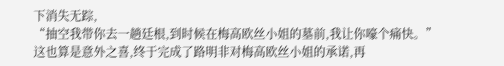下消失无踪,
“抽空我带你去一趟廷根,到时候在梅高欧丝小姐的墓前,我让你嚎个痛快。”
这也算是意外之喜,终于完成了路明非对梅高欧丝小姐的承诺,再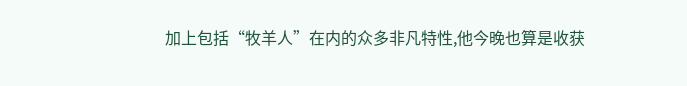加上包括“牧羊人”在内的众多非凡特性,他今晚也算是收获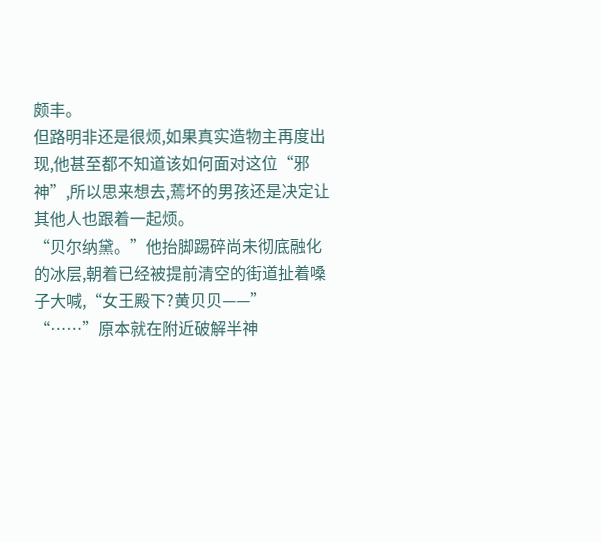颇丰。
但路明非还是很烦,如果真实造物主再度出现,他甚至都不知道该如何面对这位“邪神”,所以思来想去,蔫坏的男孩还是决定让其他人也跟着一起烦。
“贝尔纳黛。”他抬脚踢碎尚未彻底融化的冰层,朝着已经被提前清空的街道扯着嗓子大喊,“女王殿下?黄贝贝——”
“……”原本就在附近破解半神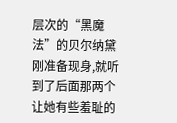层次的“黑魔法”的贝尔纳黛刚准备现身,就听到了后面那两个让她有些羞耻的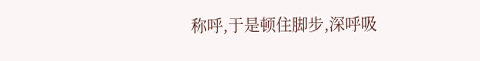称呼,于是顿住脚步,深呼吸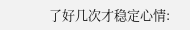了好几次才稳定心情: